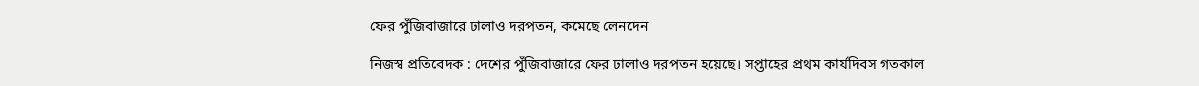ফের পুঁজিবাজারে ঢালাও দরপতন, কমেছে লেনদেন

নিজস্ব প্রতিবেদক : দেশের পুঁজিবাজারে ফের ঢালাও দরপতন হয়েছে। সপ্তাহের প্রথম কার্যদিবস গতকাল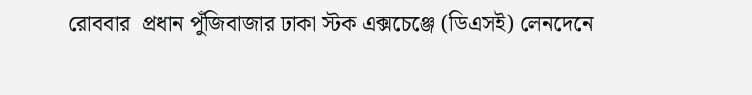রোববার  প্রধান পুঁজিবাজার ঢাকা স্টক এক্সচেঞ্জে (ডিএসই) লেনদেনে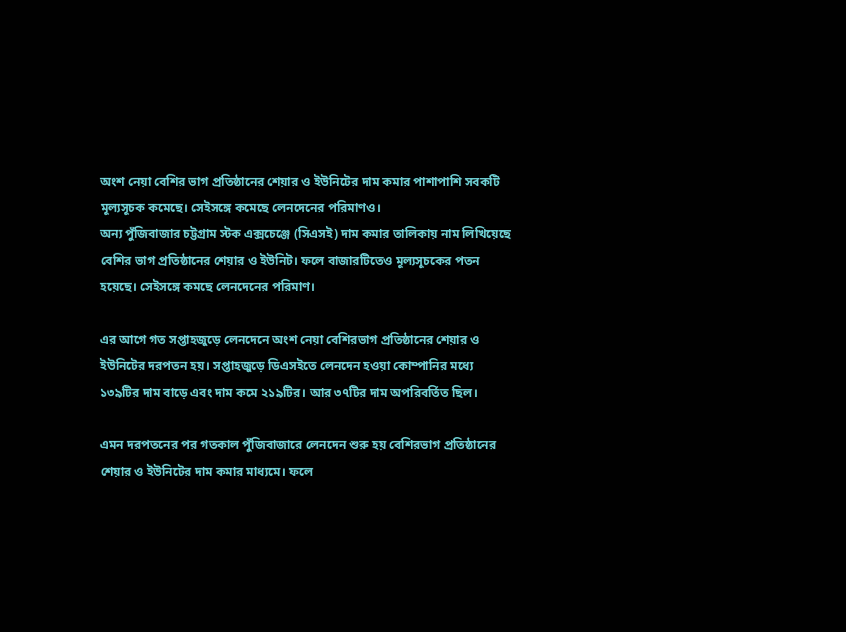অংশ নেয়া বেশির ভাগ প্রতিষ্ঠানের শেয়ার ও ইউনিটের দাম কমার পাশাপাশি সবকটি মূল্যসূচক কমেছে। সেইসঙ্গে কমেছে লেনদেনের পরিমাণও।
অন্য পুঁজিবাজার চট্টগ্রাম স্টক এক্সচেঞ্জে (সিএসই) দাম কমার তালিকায় নাম লিখিয়েছে বেশির ভাগ প্রতিষ্ঠানের শেয়ার ও ইউনিট। ফলে বাজারটিতেও মূল্যসূচকের পতন হয়েছে। সেইসঙ্গে কমছে লেনদেনের পরিমাণ।

এর আগে গত সপ্তাহজুড়ে লেনদেনে অংশ নেয়া বেশিরভাগ প্রতিষ্ঠানের শেয়ার ও ইউনিটের দরপতন হয়। সপ্তাহজুড়ে ডিএসইতে লেনদেন হওয়া কোম্পানির মধ্যে ১৩৯টির দাম বাড়ে এবং দাম কমে ২১৯টির। আর ৩৭টির দাম অপরিবর্তিত ছিল।

এমন দরপতনের পর গতকাল পুঁজিবাজারে লেনদেন শুরু হয় বেশিরভাগ প্রতিষ্ঠানের শেয়ার ও ইউনিটের দাম কমার মাধ্যমে। ফলে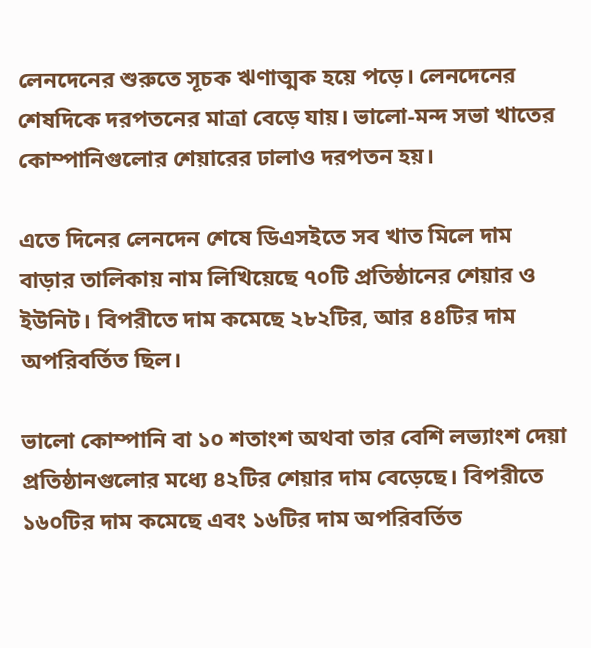লেনদেনের শুরুতে সূচক ঋণাত্মক হয়ে পড়ে। লেনদেনের শেষদিকে দরপতনের মাত্রা বেড়ে যায়। ভালো-মন্দ সভা খাতের কোম্পানিগুলোর শেয়ারের ঢালাও দরপতন হয়।

এতে দিনের লেনদেন শেষে ডিএসইতে সব খাত মিলে দাম বাড়ার তালিকায় নাম লিখিয়েছে ৭০টি প্রতিষ্ঠানের শেয়ার ও ইউনিট। বিপরীতে দাম কমেছে ২৮২টির, আর ৪৪টির দাম অপরিবর্তিত ছিল।

ভালো কোম্পানি বা ১০ শতাংশ অথবা তার বেশি লভ্যাংশ দেয়া প্রতিষ্ঠানগুলোর মধ্যে ৪২টির শেয়ার দাম বেড়েছে। বিপরীতে ১৬০টির দাম কমেছে এবং ১৬টির দাম অপরিবর্তিত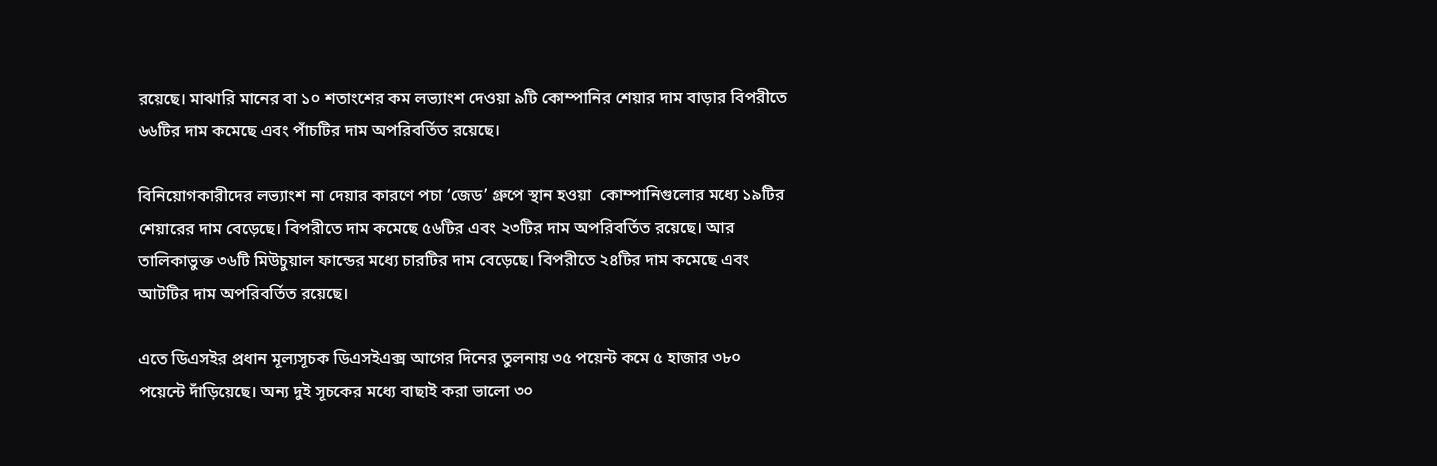রয়েছে। মাঝারি মানের বা ১০ শতাংশের কম লভ্যাংশ দেওয়া ৯টি কোম্পানির শেয়ার দাম বাড়ার বিপরীতে ৬৬টির দাম কমেছে এবং পাঁচটির দাম অপরিবর্তিত রয়েছে।

বিনিয়োগকারীদের লভ্যাংশ না দেয়ার কারণে পচা ‘জেড’ গ্রুপে স্থান হওয়া  কোম্পানিগুলোর মধ্যে ১৯টির শেয়ারের দাম বেড়েছে। বিপরীতে দাম কমেছে ৫৬টির এবং ২৩টির দাম অপরিবর্তিত রয়েছে। আর তালিকাভুক্ত ৩৬টি মিউচুয়াল ফান্ডের মধ্যে চারটির দাম বেড়েছে। বিপরীতে ২৪টির দাম কমেছে এবং আটটির দাম অপরিবর্তিত রয়েছে।

এতে ডিএসইর প্রধান মূল্যসূচক ডিএসইএক্স আগের দিনের তুলনায় ৩৫ পয়েন্ট কমে ৫ হাজার ৩৮০ পয়েন্টে দাঁড়িয়েছে। অন্য দুই সূচকের মধ্যে বাছাই করা ভালো ৩০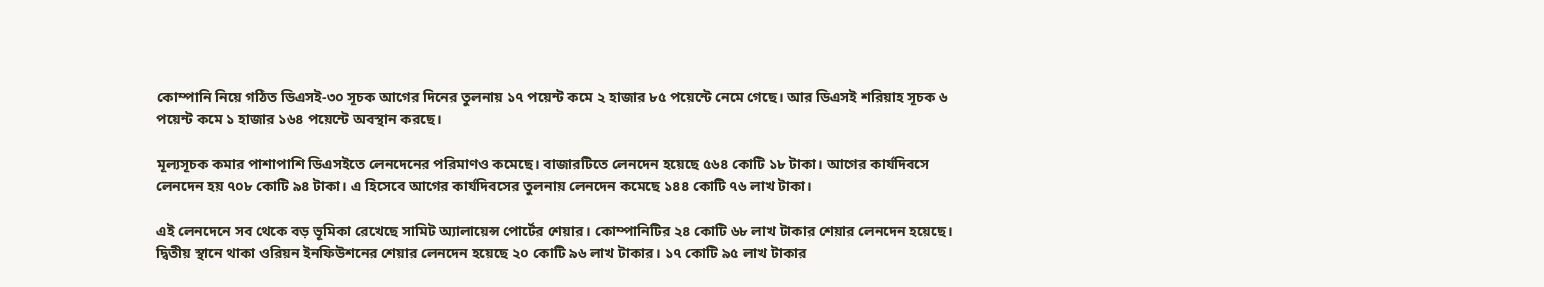কোম্পানি নিয়ে গঠিত ডিএসই-৩০ সূচক আগের দিনের তুলনায় ১৭ পয়েন্ট কমে ২ হাজার ৮৫ পয়েন্টে নেমে গেছে। আর ডিএসই শরিয়াহ সূচক ৬ পয়েন্ট কমে ১ হাজার ১৬৪ পয়েন্টে অবস্থান করছে।

মূল্যসূচক কমার পাশাপাশি ডিএসইতে লেনদেনের পরিমাণও কমেছে। বাজারটিতে লেনদেন হয়েছে ৫৬৪ কোটি ১৮ টাকা। আগের কার্যদিবসে লেনদেন হয় ৭০৮ কোটি ৯৪ টাকা। এ হিসেবে আগের কার্যদিবসের তুলনায় লেনদেন কমেছে ১৪৪ কোটি ৭৬ লাখ টাকা।

এই লেনদেনে সব থেকে বড় ভূমিকা রেখেছে সামিট অ্যালায়েন্স পোর্টের শেয়ার। কোম্পানিটির ২৪ কোটি ৬৮ লাখ টাকার শেয়ার লেনদেন হয়েছে। দ্বিতীয় স্থানে থাকা ওরিয়ন ইনফিউশনের শেয়ার লেনদেন হয়েছে ২০ কোটি ৯৬ লাখ টাকার। ১৭ কোটি ৯৫ লাখ টাকার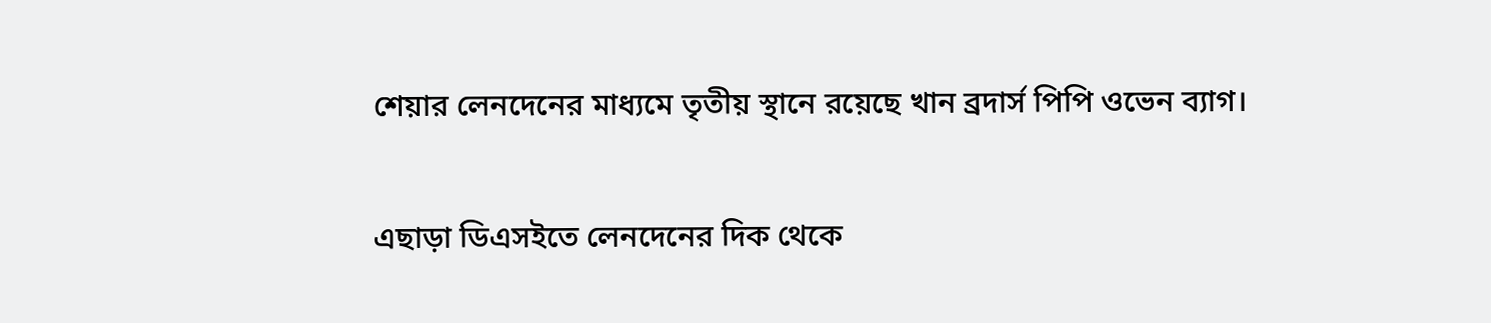শেয়ার লেনদেনের মাধ্যমে তৃতীয় স্থানে রয়েছে খান ব্রদার্স পিপি ওভেন ব্যাগ।

এছাড়া ডিএসইতে লেনদেনের দিক থেকে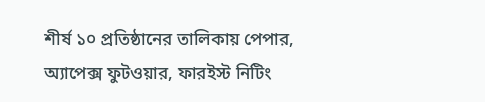শীর্ষ ১০ প্রতিষ্ঠানের তালিকায় পেপার, অ্যাপেক্স ফুটওয়ার, ফারইস্ট নিটিং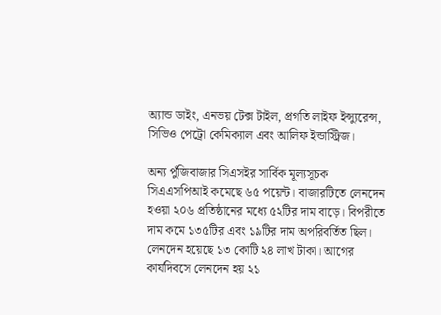অ্যান্ড ডাইং, এনভয় টেক্স টাইল, প্রগতি লাইফ ইন্স্যুরেন্স, সিভিও পেট্রো কেমিক্যাল এবং আলিফ ইন্ডাস্ট্রিজ।

অন্য পুঁজিবাজার সিএসইর সার্বিক মূল্যসূচক সিএএসপিআই কমেছে ৬৫ পয়েন্ট। বাজারটিতে লেনদেন হওয়া ২০৬ প্রতিষ্ঠানের মধ্যে ৫২টির দাম বাড়ে। বিপরীতে দাম কমে ১৩৫টির এবং ১৯টির দাম অপরিবর্তিত ছিল। লেনদেন হয়েছে ১৩ কোটি ২৪ লাখ টাকা। আগের কার্যদিবসে লেনদেন হয় ২১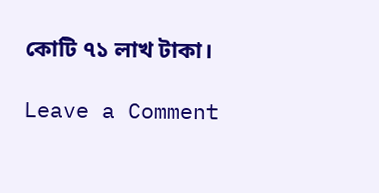কোটি ৭১ লাখ টাকা।

Leave a Comment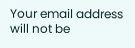Your email address will not be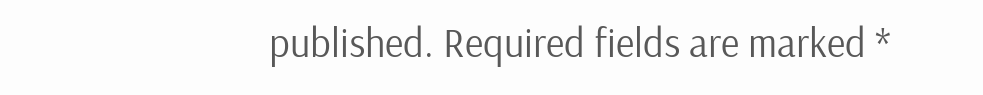published. Required fields are marked *